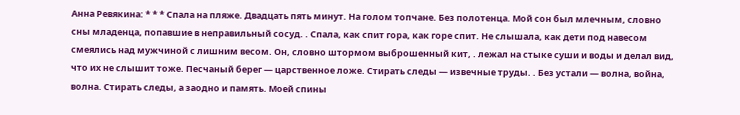Анна Ревякина: * * * Спала на пляже. Двадцать пять минут. На голом топчане. Без полотенца. Мой сон был млечным, словно сны младенца, попавшие в неправильный сосуд. . Спала, как спит гора, как горе спит. Не слышала, как дети под навесом смеялись над мужчиной с лишним весом. Он, словно штормом выброшенный кит, . лежал на стыке суши и воды и делал вид, что их не слышит тоже. Песчаный берег — царственное ложе. Стирать следы — извечные труды. . Без устали — волна, война, волна. Стирать следы, а заодно и память. Моей спины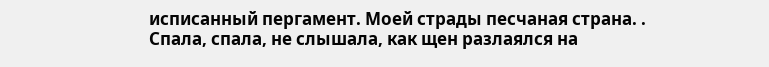исписанный пергамент. Моей страды песчаная страна. . Спала, спала, не слышала, как щен разлаялся на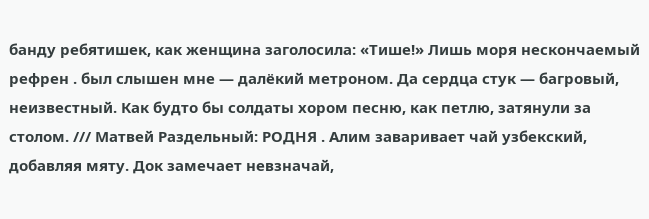банду ребятишек, как женщина заголосила: «Тише!» Лишь моря нескончаемый рефрен . был слышен мне — далёкий метроном. Да сердца стук — багровый, неизвестный. Как будто бы солдаты хором песню, как петлю, затянули за столом. /// Матвей Раздельный: РОДНЯ . Алим заваривает чай узбекский, добавляя мяту. Док замечает невзначай,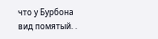что у Бурбона вид помятый. .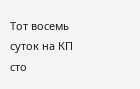Тот восемь суток на КП сто